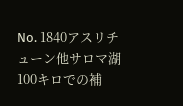No. 1840アスリチューン他サロマ湖100キロでの補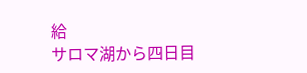給
サロマ湖から四日目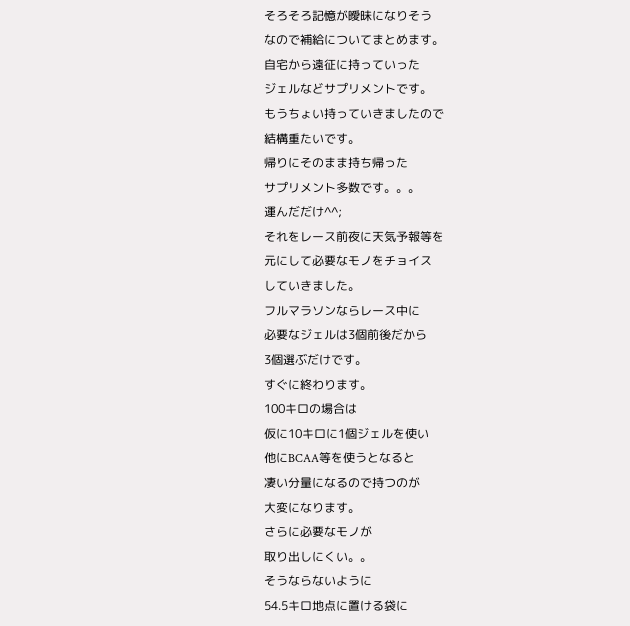そろそろ記憶が曖昧になりそう
なので補給についてまとめます。
自宅から遠征に持っていった
ジェルなどサプリメントです。
もうちょい持っていきましたので
結構重たいです。
帰りにそのまま持ち帰った
サプリメント多数です。。。
運んだだけ^^;
それをレース前夜に天気予報等を
元にして必要なモノをチョイス
していきました。
フルマラソンならレース中に
必要なジェルは3個前後だから
3個選ぶだけです。
すぐに終わります。
100キロの場合は
仮に10キロに1個ジェルを使い
他にBCAA等を使うとなると
凄い分量になるので持つのが
大変になります。
さらに必要なモノが
取り出しにくい。。
そうならないように
54.5キロ地点に置ける袋に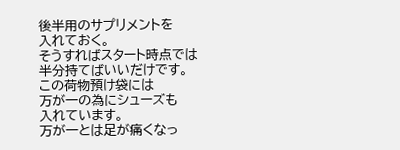後半用のサプリメントを
入れておく。
そうすればスタート時点では
半分持てばいいだけです。
この荷物預け袋には
万が一の為にシューズも
入れています。
万が一とは足が痛くなっ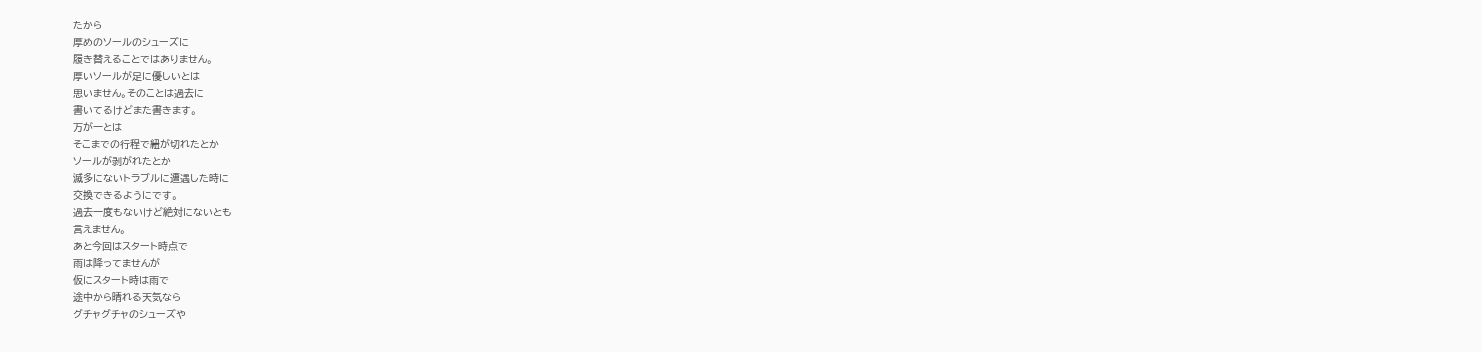たから
厚めのソールのシューズに
履き替えることではありません。
厚いソールが足に優しいとは
思いません。そのことは過去に
書いてるけどまた書きます。
万が一とは
そこまでの行程で紐が切れたとか
ソールが剥がれたとか
滅多にないトラブルに遭遇した時に
交換できるようにです。
過去一度もないけど絶対にないとも
言えません。
あと今回はスタート時点で
雨は降ってませんが
仮にスタート時は雨で
途中から晴れる天気なら
グチャグチャのシューズや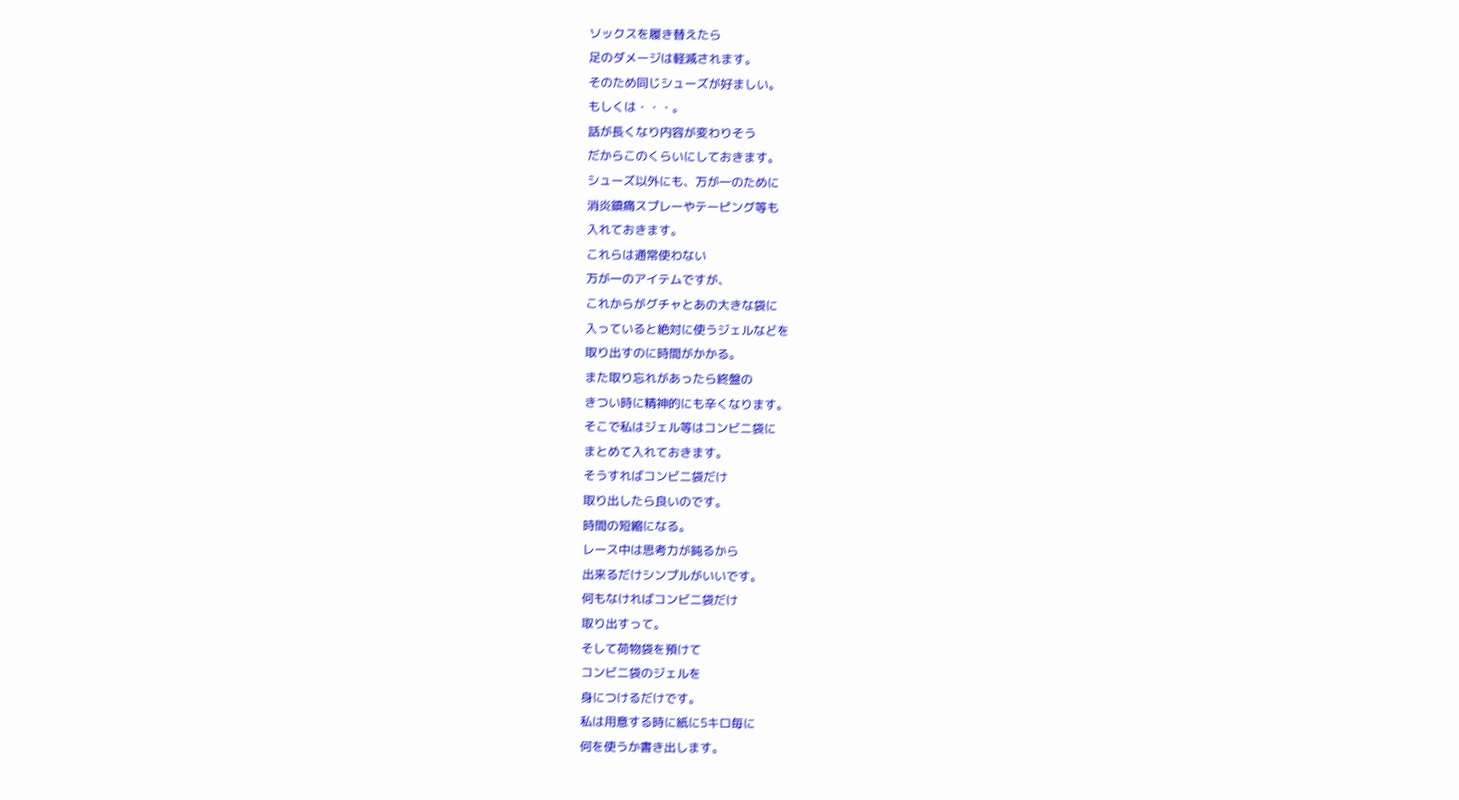ソックスを履き替えたら
足のダメージは軽減されます。
そのため同じシューズが好ましい。
もしくは・・・。
話が長くなり内容が変わりそう
だからこのくらいにしておきます。
シューズ以外にも、万が一のために
消炎鎮痛スプレーやテーピング等も
入れておきます。
これらは通常使わない
万が一のアイテムですが、
これからがグチャとあの大きな袋に
入っていると絶対に使うジェルなどを
取り出すのに時間がかかる。
また取り忘れがあったら終盤の
きつい時に精神的にも辛くなります。
そこで私はジェル等はコンビニ袋に
まとめて入れておきます。
そうすればコンビニ袋だけ
取り出したら良いのです。
時間の短縮になる。
レース中は思考力が鈍るから
出来るだけシンプルがいいです。
何もなければコンビニ袋だけ
取り出すって。
そして荷物袋を預けて
コンビニ袋のジェルを
身につけるだけです。
私は用意する時に紙に5キロ毎に
何を使うか書き出します。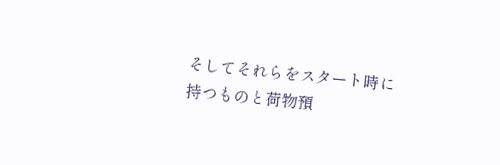そしてそれらをスタート時に
持つものと荷物預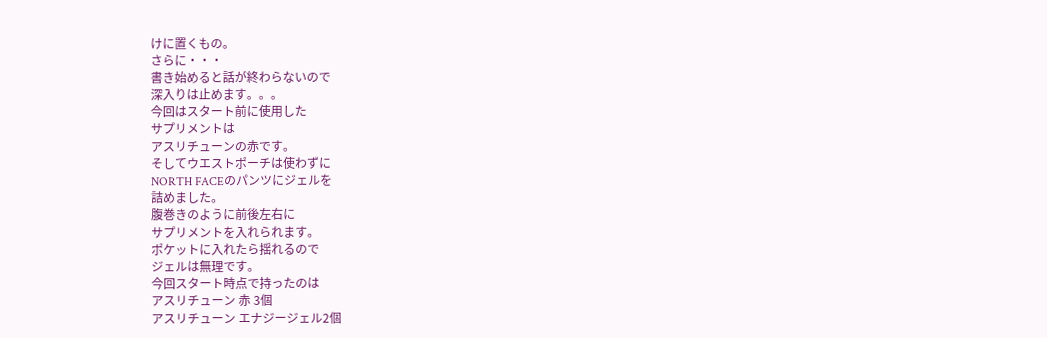けに置くもの。
さらに・・・
書き始めると話が終わらないので
深入りは止めます。。。
今回はスタート前に使用した
サプリメントは
アスリチューンの赤です。
そしてウエストポーチは使わずに
NORTH FACEのパンツにジェルを
詰めました。
腹巻きのように前後左右に
サプリメントを入れられます。
ポケットに入れたら揺れるので
ジェルは無理です。
今回スタート時点で持ったのは
アスリチューン 赤 3個
アスリチューン エナジージェル2個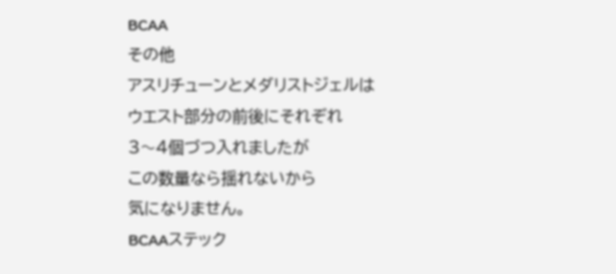BCAA
その他
アスリチューンとメダリストジェルは
ウエスト部分の前後にそれぞれ
3〜4個づつ入れましたが
この数量なら揺れないから
気になりません。
BCAAステック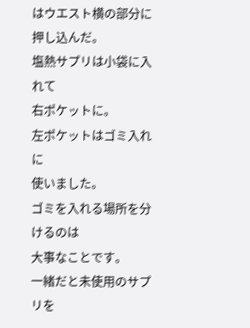はウエスト横の部分に
押し込んだ。
塩熱サプリは小袋に入れて
右ポケットに。
左ポケットはゴミ入れに
使いました。
ゴミを入れる場所を分けるのは
大事なことです。
一緒だと未使用のサプリを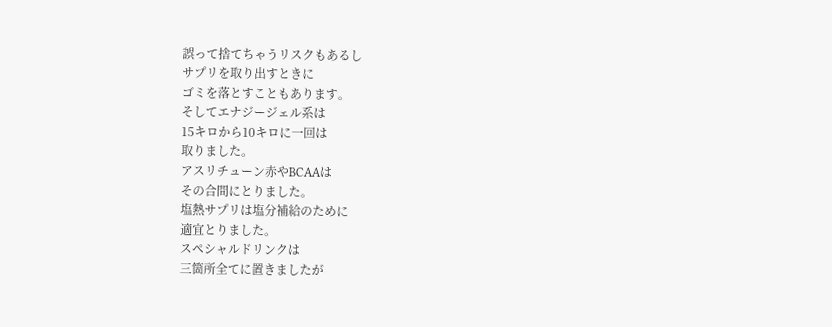誤って捨てちゃうリスクもあるし
サプリを取り出すときに
ゴミを落とすこともあります。
そしてエナジージェル系は
15キロから10キロに一回は
取りました。
アスリチューン赤やBCAAは
その合間にとりました。
塩熱サプリは塩分補給のために
適宜とりました。
スペシャルドリンクは
三箇所全てに置きましたが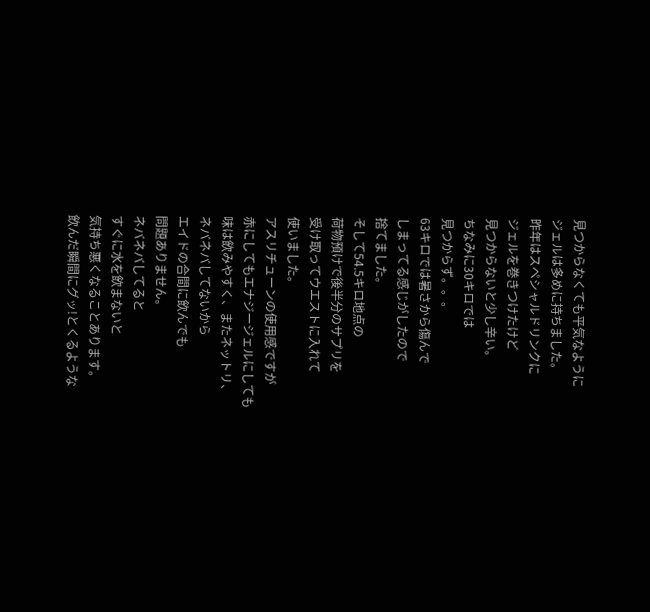見つからなくても平気なように
ジェルは多めに持ちました。
昨年はスペシャルドリンクに
ジェルを巻きつけたけど
見つからないと少し辛い。
ちなみに30キロでは
見つからず。。。
63キロでは暑さから傷んで
しまってる感じがしたので
捨てました。
そして54.5キロ地点の
荷物預けで後半分のサプリを
受け取ってウエストに入れて
使いました。
アスリチューンの使用感ですが
赤にしてもエナジージェルにしても
味は飲みやすく、またネットリ、
ネバネバしてないから
エイドの合間に飲んでも
問題ありません。
ネバネバしてると
すぐに水を飲まないと
気持ち悪くなることあります。
飲んだ瞬間にグッ!とくるような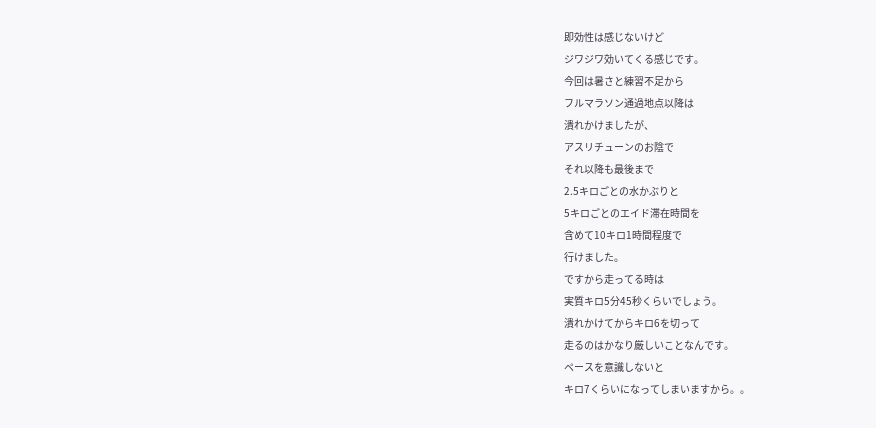即効性は感じないけど
ジワジワ効いてくる感じです。
今回は暑さと練習不足から
フルマラソン通過地点以降は
潰れかけましたが、
アスリチューンのお陰で
それ以降も最後まで
2.5キロごとの水かぶりと
5キロごとのエイド滞在時間を
含めて10キロ1時間程度で
行けました。
ですから走ってる時は
実質キロ5分45秒くらいでしょう。
潰れかけてからキロ6を切って
走るのはかなり厳しいことなんです。
ペースを意識しないと
キロ7くらいになってしまいますから。。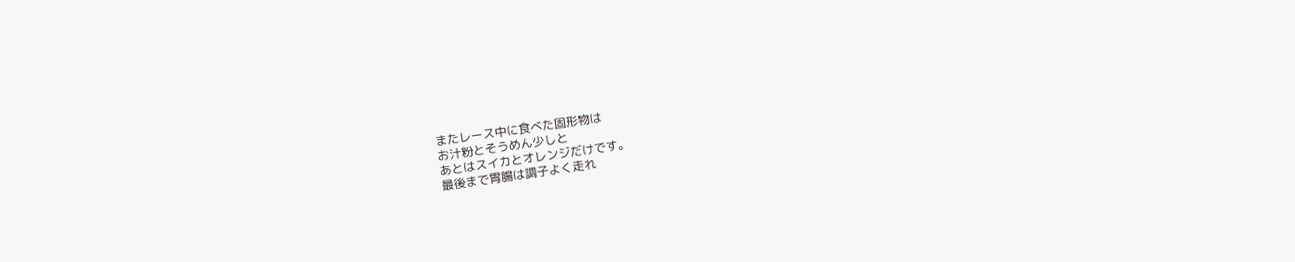またレース中に食べた固形物は
お汁粉とそうめん少しと
あとはスイカとオレンジだけです。
最後まで胃腸は調子よく走れ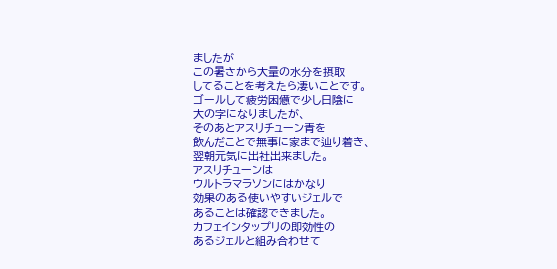ましたが
この暑さから大量の水分を摂取
してることを考えたら凄いことです。
ゴールして疲労困憊で少し日陰に
大の字になりましたが、
そのあとアスリチューン青を
飲んだことで無事に家まで辿り着き、
翌朝元気に出社出来ました。
アスリチューンは
ウルトラマラソンにはかなり
効果のある使いやすいジェルで
あることは確認できました。
カフェインタップリの即効性の
あるジェルと組み合わせて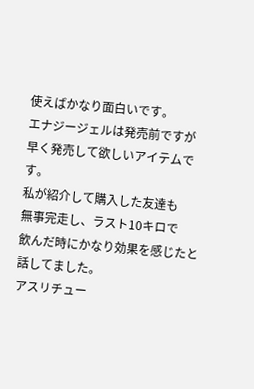使えばかなり面白いです。
エナジージェルは発売前ですが
早く発売して欲しいアイテムです。
私が紹介して購入した友達も
無事完走し、ラスト10キロで
飲んだ時にかなり効果を感じたと
話してました。
アスリチュー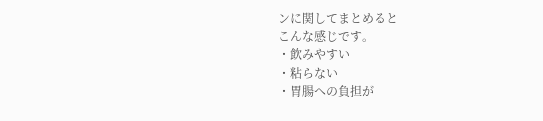ンに関してまとめると
こんな感じです。
・飲みやすい
・粘らない
・胃腸への負担が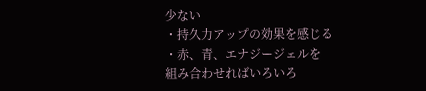少ない
・持久力アップの効果を感じる
・赤、青、エナジージェルを
組み合わせればいろいろ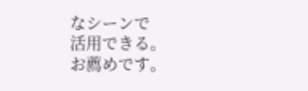なシーンで
活用できる。
お薦めです。